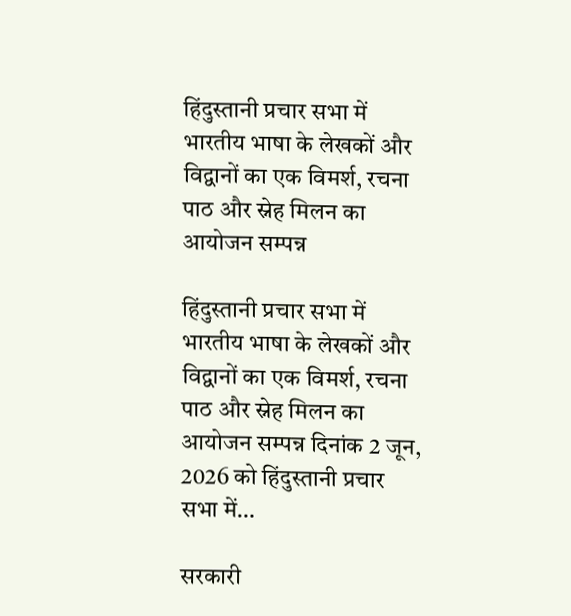हिंदुस्तानी प्रचार सभा में भारतीय भाषा के लेखकों और विद्वानों का एक विमर्श, रचना पाठ और स्नेह मिलन का आयोजन सम्पन्न

हिंदुस्तानी प्रचार सभा में भारतीय भाषा के लेखकों और विद्वानों का एक विमर्श, रचना पाठ और स्नेह मिलन का आयोजन सम्पन्न दिनांक 2 जून, 2026 को हिंदुस्तानी प्रचार सभा में…

सरकारी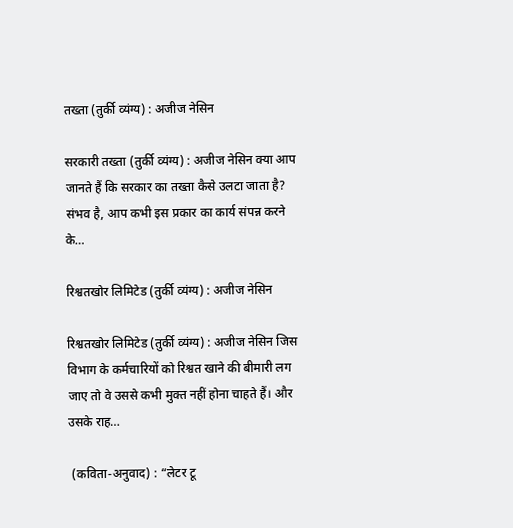तख्ता (तुर्की व्यंग्य) : अजीज नेसिन

सरकारी तख्ता (तुर्की व्यंग्य) : अजीज नेसिन क्या आप जानते हैं कि सरकार का तख्ता कैसे उलटा जाता है? संभव है, आप कभी इस प्रकार का कार्य संपन्न करने के…

रिश्वतखोर लिमिटेड (तुर्की व्यंग्य) : अजीज नेसिन

रिश्वतखोर लिमिटेड (तुर्की व्यंग्य) : अजीज नेसिन जिस विभाग के कर्मचारियों को रिश्वत खाने की बीमारी लग जाए तो वे उससे कभी मुक्त नहीं होना चाहते हैं। और उसके राह…

 (कविता-अनुवाद) : “लेटर टू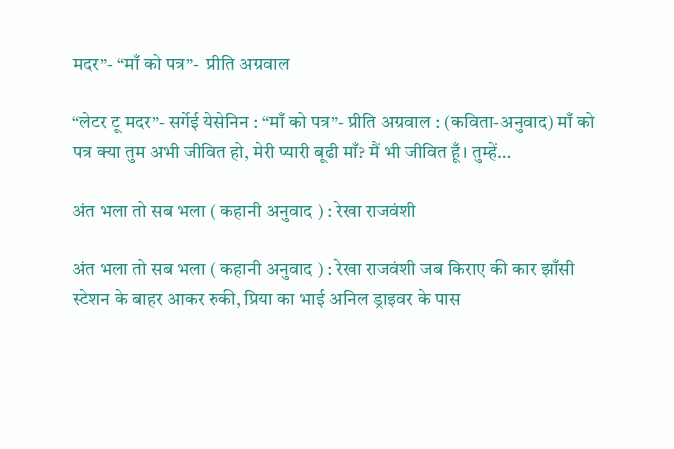मदर”- “माँ को पत्र”-  प्रीति अग्रवाल

“लेटर टू मदर”- सर्गेई येसेनिन : “माँ को पत्र”- प्रीति अग्रवाल : (कविता-अनुवाद) माँ को पत्र क्या तुम अभी जीवित हो, मेरी प्यारी बूढी माँ? मैं भी जीवित हूँ। तुम्हें…

अंत भला तो सब भला ( कहानी अनुवाद ) : रेखा राजवंशी

अंत भला तो सब भला ( कहानी अनुवाद ) : रेखा राजवंशी जब किराए की कार झाँसी स्टेशन के बाहर आकर रुकी, प्रिया का भाई अनिल ड्राइवर के पास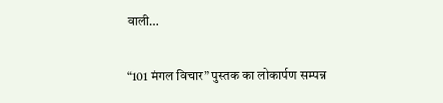वाली…

“101 मंगल विचार” पुस्तक का लोकार्पण सम्पन्न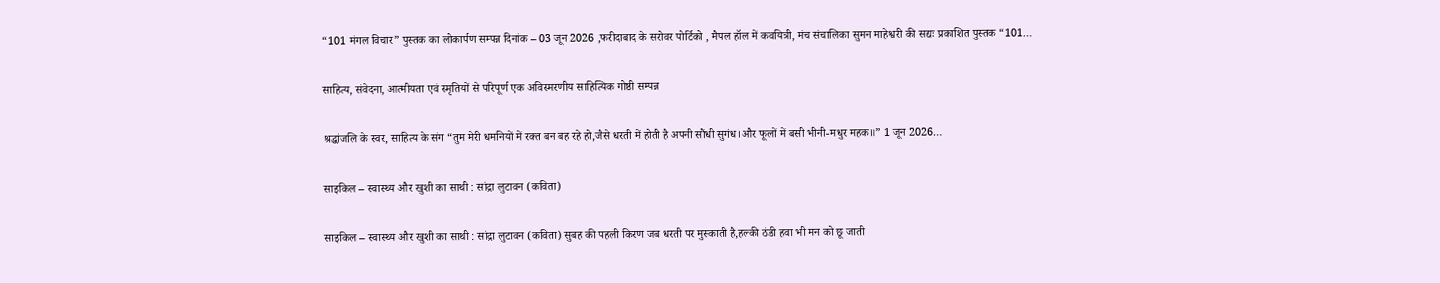“101 मंगल विचार” पुस्तक का लोकार्पण सम्पन्न दिनांक – 03 जून 2026 ,फरीदाबाद के सरोवर पोर्टिको , मैपल हॉल में कवयित्री, मंच संचालिका सुमन माहेश्वरी की सद्यः प्रकाशित पुस्तक “101…

साहित्य, संवेदना, आत्मीयता एवं स्मृतियों से परिपूर्ण एक अविस्मरणीय साहित्यिक गोष्ठी सम्पन्न

श्रद्धांजलि के स्वर, साहित्य के संग “तुम मेरी धमनियों में रक्त बन बह रहे हो,जैसे धरती में होती है अपनी सौंधी सुगंध।और फूलों में बसी भीनी-मधुर महक॥” 1 जून 2026…

साइकिल – स्वास्थ्य और खुशी का साथी : सांद्रा लुटावन (कविता)

साइकिल – स्वास्थ्य और खुशी का साथी : सांद्रा लुटावन (कविता) सुबह की पहली किरण जब धरती पर मुस्काती है,हल्की ठंडी हवा भी मन को छू जाती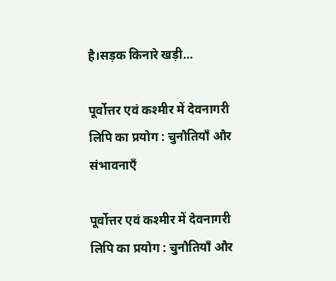है।सड़क किनारे खड़ी…

पूर्वोत्तर एवं कश्मीर में देवनागरी लिपि का प्रयोग : चुनौतियाँ और संभावनाएँ

पूर्वोत्तर एवं कश्मीर में देवनागरी लिपि का प्रयोग : चुनौतियाँ और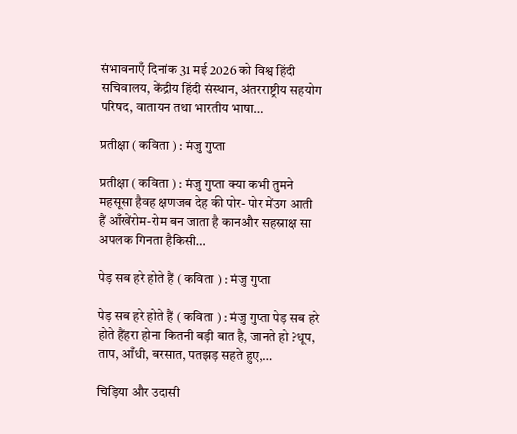संभावनाएँ दिनांक 31 मई 2026 को विश्व हिंदी सचिवालय, केंद्रीय हिंदी संस्थान, अंतरराष्ट्रीय सहयोग परिषद, वातायन तथा भारतीय भाषा…

प्रतीक्षा ( कविता ) : मंजु गुप्ता

प्रतीक्षा ( कविता ) : मंजु गुप्ता क्या कभी तुमने महसूसा हैवह क्षणजब देह की पोर- पोर मेंउग आती हैं आँखेंरोम-रोम बन जाता है कानऔर सहस्राक्ष सा अपलक गिनता हैकिसी…

पेड़ सब हरे होते हैं ( कविता ) : मंजु गुप्ता

पेड़ सब हरे होते हैं ( कविता ) : मंजु गुप्ता पेड़ सब हरे होते हैंहरा होना कितनी बड़ी बात है, जानते हो ?धूप, ताप, आँधी, बरसात, पतझड़ सहते हुए,…

चिड़िया और उदासी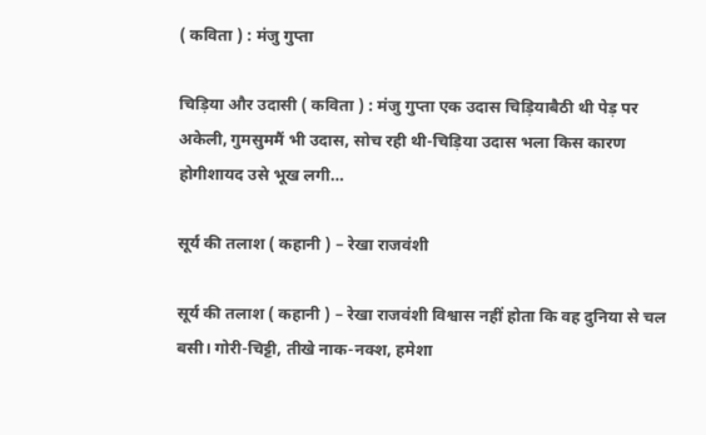( कविता ) : मंजु गुप्ता

चिड़िया और उदासी ( कविता ) : मंजु गुप्ता एक उदास चिड़ियाबैठी थी पेड़ पर अकेली, गुमसुममैं भी उदास, सोच रही थी-चिड़िया उदास भला किस कारण होगीशायद उसे भूख लगी…

सूर्य की तलाश ( कहानी ) – रेखा राजवंशी

सूर्य की तलाश ( कहानी ) – रेखा राजवंशी विश्वास नहीं होता कि वह दुनिया से चल बसी। गोरी-चिट्टी, तीखे नाक-नक्श, हमेशा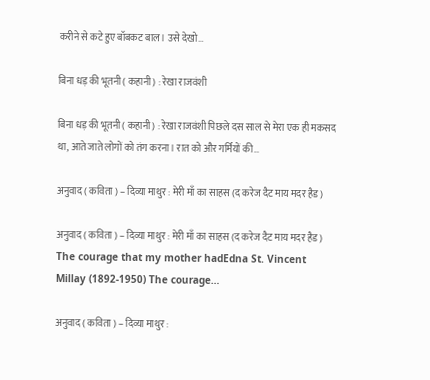करीने से कटे हुए बॉबकट बाल। उसे देखो…

बिना धड़ की भूतनी ( कहानी ) : रेखा राजवंशी

बिना धड़ की भूतनी ( कहानी ) : रेखा राजवंशी पिछले दस साल से मेरा एक ही मकसद था, आते जाते लोगों को तंग करना। रात को और गर्मियों की…

अनुवाद ( कविता ) – दिव्या माथुर : मेरी माँ का साहस (द करेज दैट माय मदर हैड)

अनुवाद ( कविता ) – दिव्या माथुर : मेरी माँ का साहस (द करेज दैट माय मदर हैड) The courage that my mother hadEdna St. Vincent Millay (1892-1950) The courage…

अनुवाद ( कविता ) – दिव्या माथुर :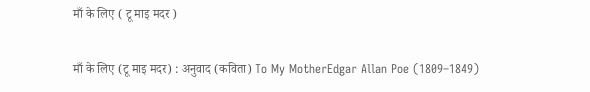माँ के लिए ( टू माइ मदर )

माँ के लिए (टू माइ मदर) : अनुवाद (कविता) To My MotherEdgar Allan Poe (1809–1849)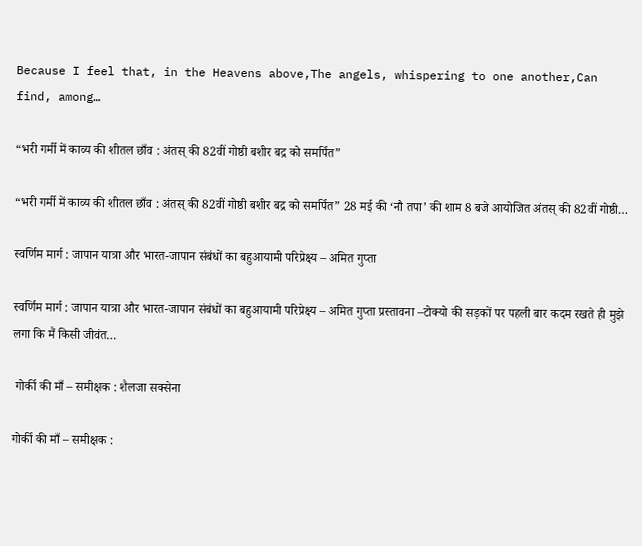Because I feel that, in the Heavens above,The angels, whispering to one another,Can find, among…

“भरी गर्मी में काव्य की शीतल छाँव : अंतस् की 82वीं गोष्ठी बशीर बद्र को समर्पित”

“भरी गर्मी में काव्य की शीतल छाँव : अंतस् की 82वीं गोष्ठी बशीर बद्र को समर्पित” 28 मई की ‘नौ तपा’ की शाम 8 बजे आयोजित अंतस् की 82वीं गोष्ठी…

स्वर्णिम मार्ग : जापान यात्रा और भारत-जापान संबंधों का बहुआयामी परिप्रेक्ष्य – अमित गुप्ता

स्वर्णिम मार्ग : जापान यात्रा और भारत-जापान संबंधों का बहुआयामी परिप्रेक्ष्य – अमित गुप्ता प्रस्तावना –टोक्यो की सड़कों पर पहली बार कदम रखते ही मुझे लगा कि मैं किसी जीवंत…

 गोर्की की माँ – समीक्षक : शैलजा सक्सेना

गोर्की की माँ – समीक्षक :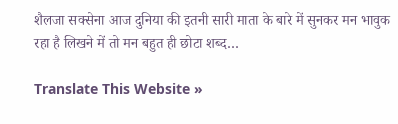शैलजा सक्सेना आज दुनिया की इतनी सारी माता के बारे में सुनकर मन भावुक रहा है लिखने में तो मन बहुत ही छोटा शब्द…

Translate This Website »